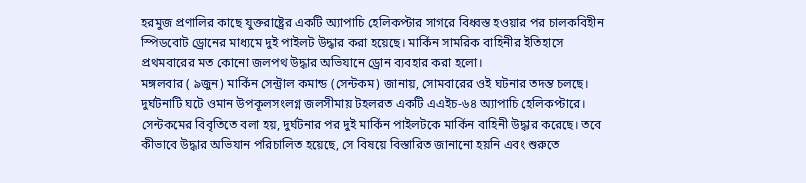হরমুজ প্রণালির কাছে যুক্তরাষ্ট্রের একটি অ্যাপাচি হেলিকপ্টার সাগরে বিধ্বস্ত হওয়ার পর চালকবিহীন স্পিডবোট ড্রোনের মাধ্যমে দুই পাইলট উদ্ধার করা হয়েছে। মার্কিন সামরিক বাহিনীর ইতিহাসে প্রথমবারের মত কোনো জলপথ উদ্ধার অভিযানে ড্রোন ব্যবহার করা হলো।
মঙ্গলবার ( ৯জুন) মার্কিন সেন্ট্রাল কমান্ড (সেন্টকম) জানায়, সোমবারের ওই ঘটনার তদন্ত চলছে। দুর্ঘটনাটি ঘটে ওমান উপকূলসংলগ্ন জলসীমায় টহলরত একটি এএইচ-৬৪ অ্যাপাচি হেলিকপ্টারে।
সেন্টকমের বিবৃতিতে বলা হয়, দুর্ঘটনার পর দুই মার্কিন পাইলটকে মার্কিন বাহিনী উদ্ধার করেছে। তবে কীভাবে উদ্ধার অভিযান পরিচালিত হয়েছে, সে বিষয়ে বিস্তারিত জানানো হয়নি এবং শুরুতে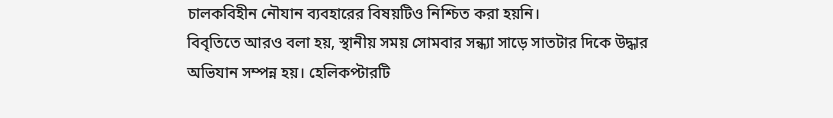চালকবিহীন নৌযান ব্যবহারের বিষয়টিও নিশ্চিত করা হয়নি।
বিবৃতিতে আরও বলা হয়, স্থানীয় সময় সোমবার সন্ধ্যা সাড়ে সাতটার দিকে উদ্ধার অভিযান সম্পন্ন হয়। হেলিকপ্টারটি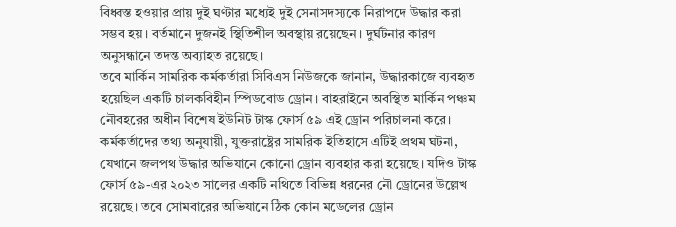বিধ্বস্ত হওয়ার প্রায় দুই ঘণ্টার মধ্যেই দুই সেনাসদস্যকে নিরাপদে উদ্ধার করা সম্ভব হয়। বর্তমানে দুজনই স্থিতিশীল অবস্থায় রয়েছেন। দুর্ঘটনার কারণ অনুসন্ধানে তদন্ত অব্যাহত রয়েছে।
তবে মার্কিন সামরিক কর্মকর্তারা সিবিএস নিউজকে জানান, উদ্ধারকাজে ব্যবহৃত হয়েছিল একটি চালকবিহীন স্পিডবোড ড্রোন। বাহরাইনে অবস্থিত মার্কিন পঞ্চম নৌবহরের অধীন বিশেষ ইউনিট টাস্ক ফোর্স ৫৯ এই ড্রোন পরিচালনা করে।
কর্মকর্তাদের তথ্য অনুযায়ী, যুক্তরাষ্ট্রের সামরিক ইতিহাসে এটিই প্রথম ঘটনা, যেখানে জলপথ উদ্ধার অভিযানে কোনো ড্রোন ব্যবহার করা হয়েছে। যদিও টাস্ক ফোর্স ৫৯-এর ২০২৩ সালের একটি নথিতে বিভিন্ন ধরনের নৌ ড্রোনের উল্লেখ রয়েছে। তবে সোমবারের অভিযানে ঠিক কোন মডেলের ড্রোন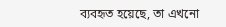ব্যবহৃত হয়েছে, তা এখনো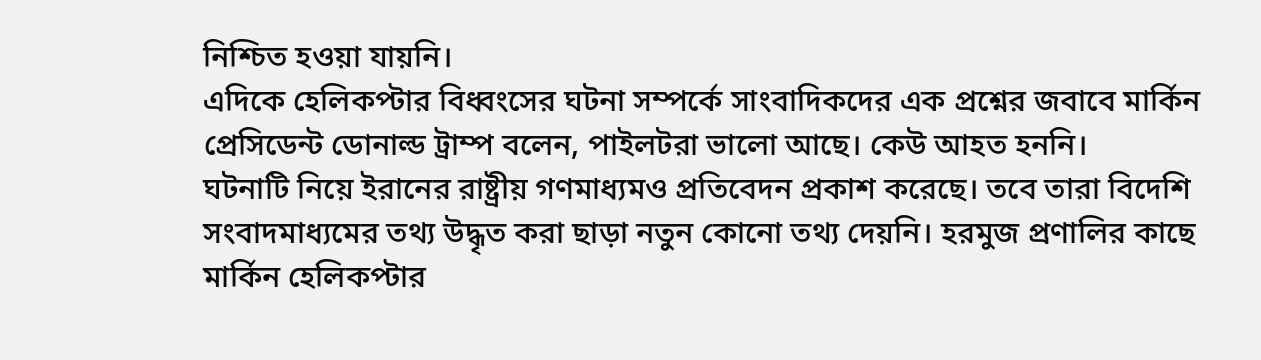নিশ্চিত হওয়া যায়নি।
এদিকে হেলিকপ্টার বিধ্বংসের ঘটনা সম্পর্কে সাংবাদিকদের এক প্রশ্নের জবাবে মার্কিন প্রেসিডেন্ট ডোনাল্ড ট্রাম্প বলেন, পাইলটরা ভালো আছে। কেউ আহত হননি।
ঘটনাটি নিয়ে ইরানের রাষ্ট্রীয় গণমাধ্যমও প্রতিবেদন প্রকাশ করেছে। তবে তারা বিদেশি সংবাদমাধ্যমের তথ্য উদ্ধৃত করা ছাড়া নতুন কোনো তথ্য দেয়নি। হরমুজ প্রণালির কাছে মার্কিন হেলিকপ্টার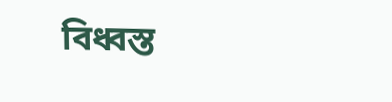বিধ্বস্ত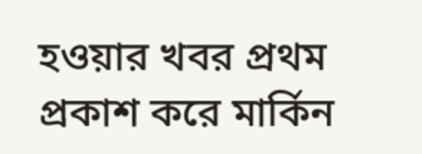হওয়ার খবর প্রথম প্রকাশ করে মার্কিন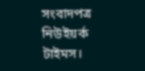সংবাদপত্র নিউইয়র্ক টাইমস।